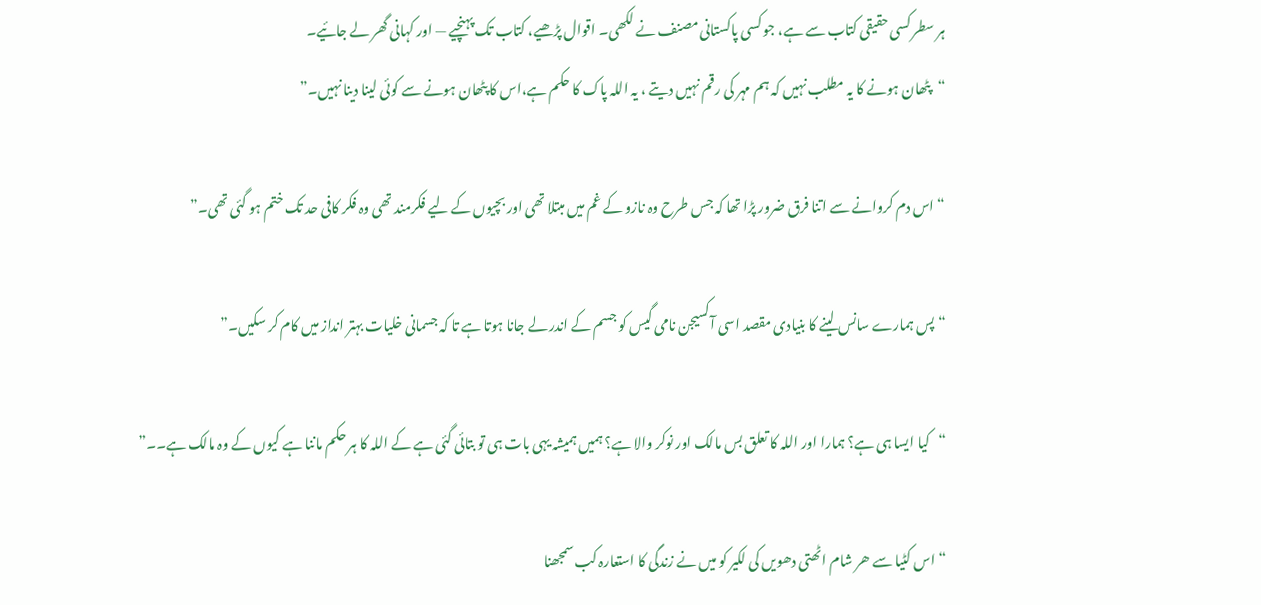ہر سطر کسی حقیقی کتاب سے ہے، جو کسی پاکستانی مصنف نے لکھی۔ اقوال پڑھیے، کتاب تک پہنچیے — اور کہانی گھر لے جائیے۔
“پٹھان ہونے کا یہ مطلب نہیں کہ ہم مہر کی رقم نہیں دیتے ، یہ اللہ پاک کا حکم ہے،اس کا پٹھان ہونے سے کوئی لینا دینا نہیں۔”

“اس دم کروانے سے اتنا فرق ضرور پڑا تھا کہ جس طرح وہ نازو کے غم میں مبتلا تھی اور بچیوں کے لیے فکرمند تھی وہ فکر کافی حد تک ختم ہو گئی تھی۔”

“پس ہمارے سانس لینے کا بنیادی مقصد اسی آکسیجن نامی گیس کو جسم کے اندر لے جانا ہوتا ہے تا کہ جسمانی خلیات بہتر انداز میں کام کر سکیں۔”

“کیا ایسا ہی ہے؟ ہمارا اور اللہ کا تعلق بس مالک اور نوکر والا ہے؟ ہمیں ہمیشہ یہی بات ہی تو بتائی گئی ہے کے اللہ کا ہر حکم ماننا ہے کیوں کے وہ مالک ہے۔۔”

“اس کٹیا سے ھر شام اٹھتی دھویں کی لکیر کو میں نے زندگی کا استعارہ کب سمجھنا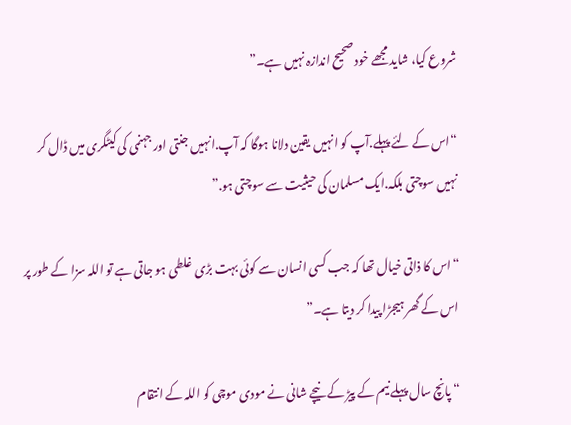شروع کیا، شاید مجھے خود صحیح اندازہ نہیں ہے۔”

“اس کے لئے پہلے.آپ کو انہیں یقین دلانا ہوگا کہ آپ.انہیں جنتی اور جہنمی کی کیٹگری میں ڈال کر نہیں سوچتی بلکہ.ایک مسلمان کی حیثیت سے سوچتی ہو.”

“اس کا ذاتی خیال تھا کہ جب کسی انسان سے کوئی بہت بڑی غلطی ہو جاتی ہے تو اللہ سزا کے طور پر اس کے گھر ہیجڑا پیدا کر دیتا ہے۔”

“پانچ سال پہلے نیم کے پیڑ کے نیچے شانی نے مودی موچی کو اللہ کے انتقام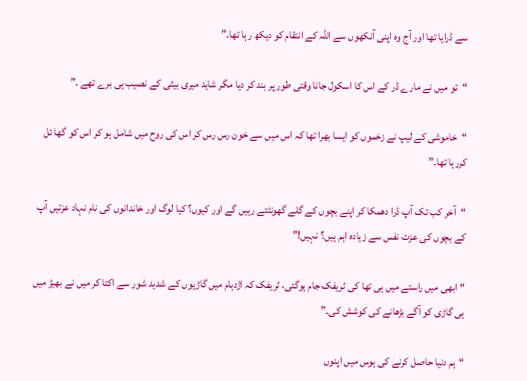سے ڈرایا تھا اور آج وہ اپنی آنکھوں سے اللہ کے انتقام کو دیکھ رہا تھا۔”

“تو میں نے مارے ڈر کے اس کا اسکول جانا وقتی طور پر بند کر دیا مگر شاید میری بیٹی کے نصیب ہی برے تھے .”

“خاموشی کے لیپ نے زخموں کو ایسا بھرا تھا کہ اس میں سے خون رس رس کر اس کی روح میں شامل ہو کر اس کو گھا ئل کررہا تھا۔”

“آخر کب تک آپ ڈرا دھمکا کر اپنے بچوں کے گلے گھونٹتے رہیں گے اور کیوں؟ کیا لوگ اور خاندانوں کی نام نہاد عزتیں آپ کے بچوں کی عزت نفس سے زیادہ اہم ہیں؟ نہیں!”

“ابھی میں راستے میں ہی تھا کی ٹریفک جام ہوگئی، ٹریفک کہ اژدہام میں گاڑیوں کے شدید شور سے اکتا کر میں نے بھیڑ میں ہی گاڑی کو آگے بڑھانے کی کوشش کی۔”

“ہم دنیا حاصل کرنے کی ہوس میں اپنوں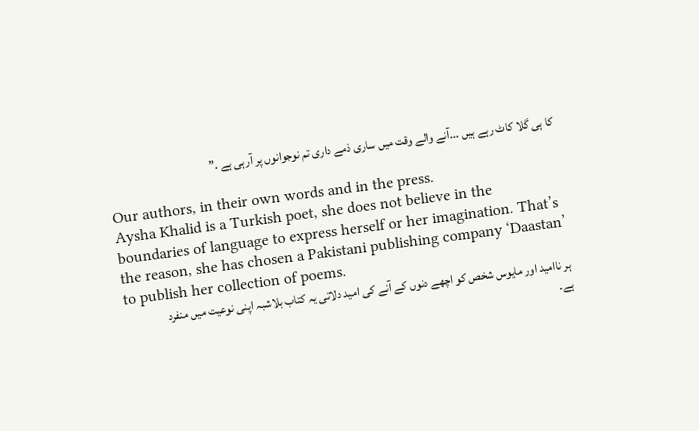کا ہی گلا کاٹ رہے ہیں ...آنے والے وقت میں ساری ذمے داری تم نوجوانوں پر آرہی ہے .”

Our authors, in their own words and in the press.
Aysha Khalid is a Turkish poet, she does not believe in the boundaries of language to express herself or her imagination. That’s the reason, she has chosen a Pakistani publishing company ‘Daastan’ to publish her collection of poems.
ہر ناامید اور مایوس شخص کو اچھے دنوں کے آنے کی امید دلاتی یہ کتاب بلاشبہ اپنی نوعیت میں منفرد ہے۔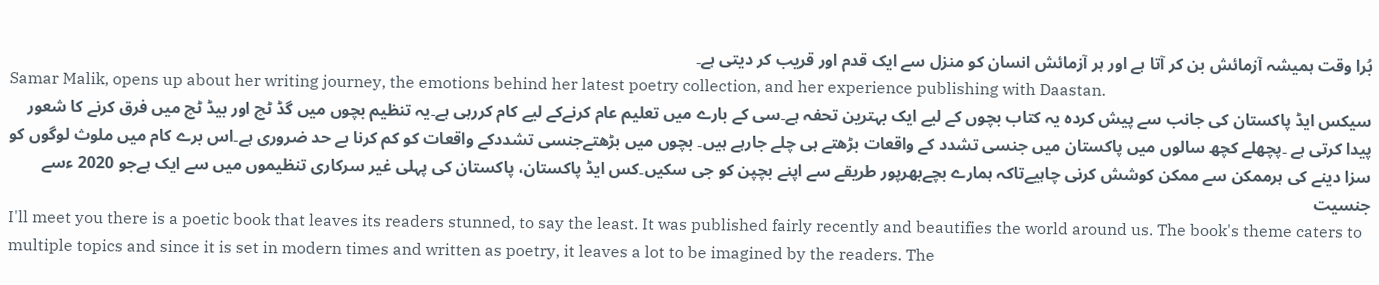بُرا وقت ہمیشہ آزمائش بن کر آتا ہے اور ہر آزمائش انسان کو منزل سے ایک قدم اور قریب کر دیتی ہے۔
Samar Malik, opens up about her writing journey, the emotions behind her latest poetry collection, and her experience publishing with Daastan.
سیکس ایڈ پاکستان کی جانب سے پیش کردہ یہ کتاب بچوں کے لیے ایک بہترین تحفہ ہے۔سی کے بارے میں تعلیم عام کرنےکے لیے کام کررہی ہے۔یہ تنظیم بچوں میں گڈ ٹچ اور بیڈ ٹچ میں فرق کرنے کا شعور پیدا کرتی ہے ۔پچھلے کچھ سالوں میں پاکستان میں جنسی تشدد کے واقعات بڑھتے ہی چلے جارہے ہیں۔ بچوں میں بڑھتےجنسی تشددکے واقعات کو کم کرنا بے حد ضروری ہے۔اس برے کام میں ملوث لوگوں کو سزا دینے کی ہرممکن سے ممکن کوشش کرنی چاہیےتاکہ ہمارے بچےبھرپور طریقے سے اپنے بچپن کو جی سکیں۔کس ایڈ پاکستان، پاکستان کی پہلی غیر سرکاری تنظیموں میں سے ایک ہےجو 2020 ءسے جنسیت
I'll meet you there is a poetic book that leaves its readers stunned, to say the least. It was published fairly recently and beautifies the world around us. The book's theme caters to multiple topics and since it is set in modern times and written as poetry, it leaves a lot to be imagined by the readers. The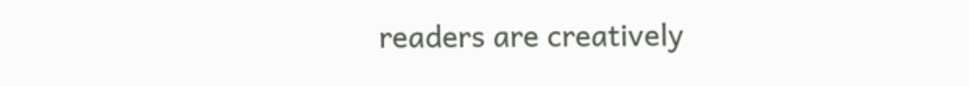readers are creatively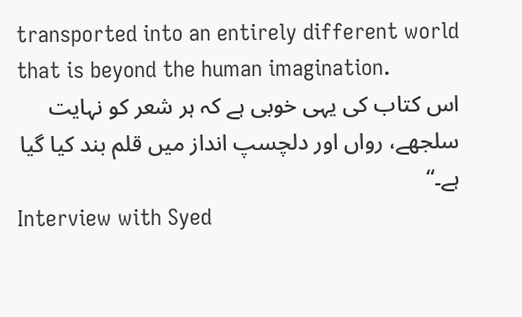transported into an entirely different world that is beyond the human imagination.
اس کتاب کی یہی خوبی ہے کہ ہر شعر کو نہایت سلجھے، رواں اور دلچسپ انداز میں قلم بند کیا گیا ہے۔“
Interview with Syed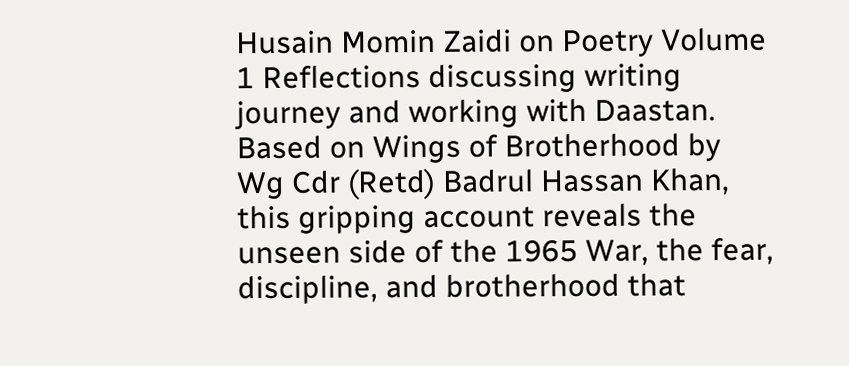Husain Momin Zaidi on Poetry Volume 1 Reflections discussing writing journey and working with Daastan.
Based on Wings of Brotherhood by Wg Cdr (Retd) Badrul Hassan Khan, this gripping account reveals the unseen side of the 1965 War, the fear, discipline, and brotherhood that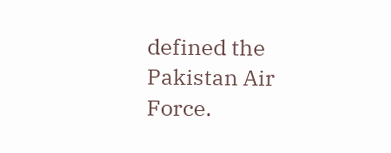defined the Pakistan Air Force.